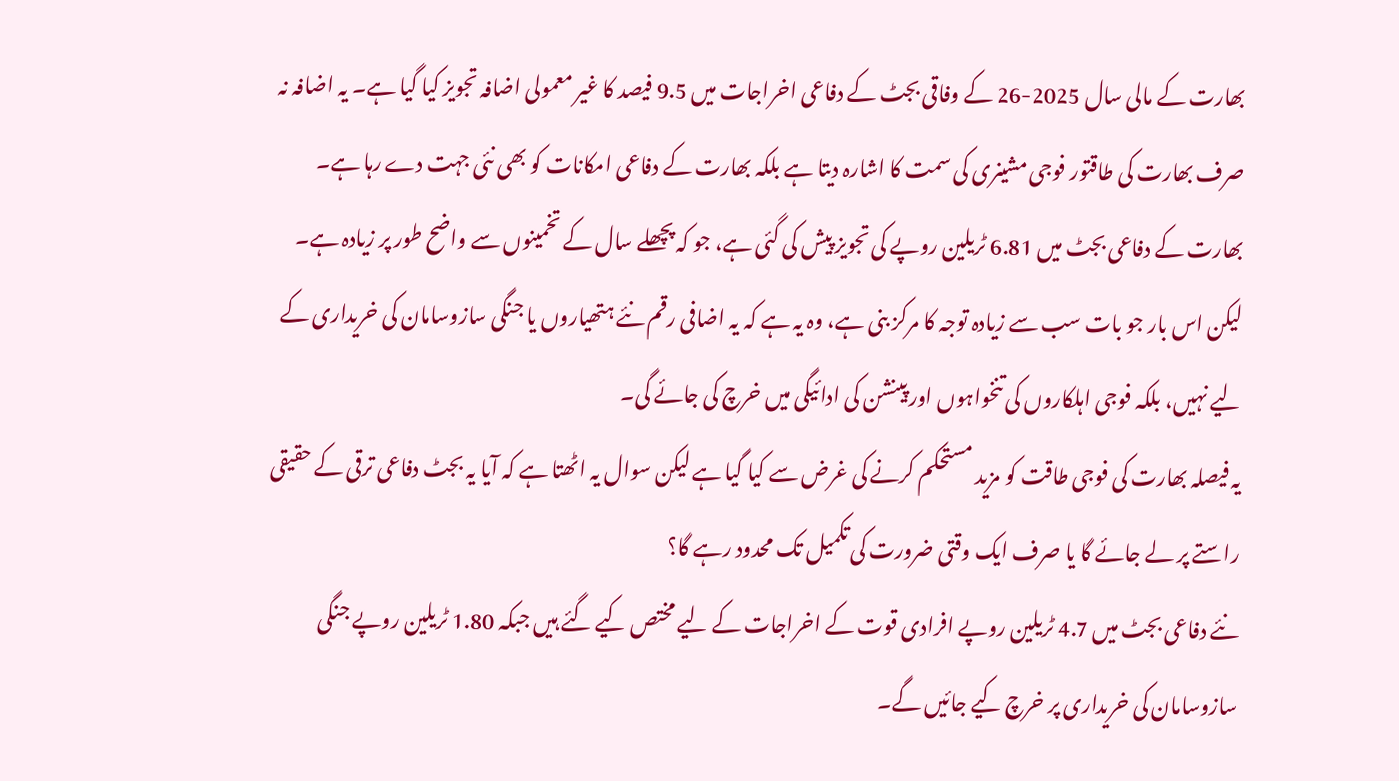بھارت کے مالی سال 2025-26 کے وفاقی بجٹ کے دفاعی اخراجات میں 9.5 فیصد کا غیر معمولی اضافہ تجویز کیا گیا ہے۔ یہ اضافہ نہ صرف بھارت کی طاقتور فوجی مشینری کی سمت کا اشارہ دیتا ہے بلکہ بھارت کے دفاعی امکانات کو بھی نئی جہت دے رہا ہے۔
بھارت کے دفاعی بجٹ میں 6.81 ٹریلین روپے کی تجویز پیش کی گئی ہے، جو کہ پچھلے سال کے تخمینوں سے واضح طور پر زیادہ ہے۔ لیکن اس بار جو بات سب سے زیادہ توجہ کا مرکز بنی ہے، وہ یہ ہے کہ یہ اضافی رقم نئے ہتھیاروں یا جنگی سازوسامان کی خریداری کے لیے نہیں، بلکہ فوجی اہلکاروں کی تنخواہوں اور پینشن کی ادائیگی میں خرچ کی جائے گی۔
یہ فیصلہ بھارت کی فوجی طاقت کو مزید مستحکم کرنے کی غرض سے کیا گیا ہے لیکن سوال یہ اٹھتا ہے کہ آیا یہ بجٹ دفاعی ترقی کے حقیقی راستے پر لے جائے گا یا صرف ایک وقتی ضرورت کی تکمیل تک محدود رہے گا؟
نئے دفاعی بجٹ میں 4.7 ٹریلین روپے افرادی قوت کے اخراجات کے لیے مختص کیے گئے ہیں جبکہ 1.80 ٹریلین روپے جنگی سازوسامان کی خریداری پر خرچ کیے جائیں گے۔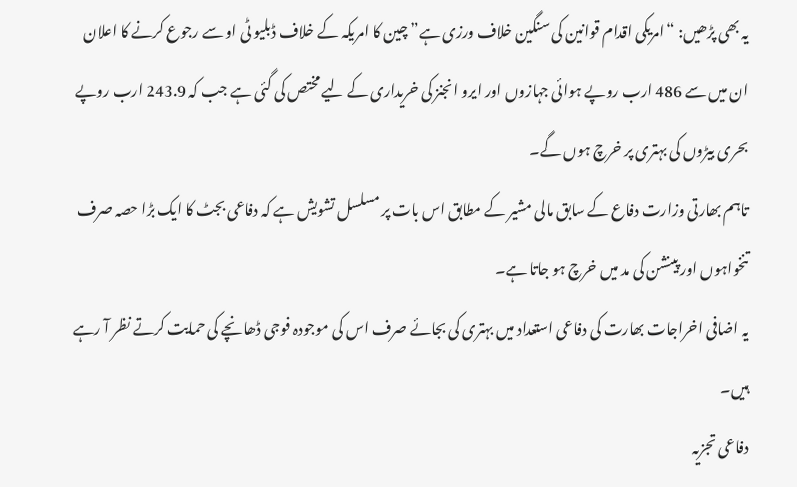یہ بھی پڑھیں: “امریکی اقدام قوانین کی سنگین خلاف ورزی ہے” چین کا امریکہ کے خلاف ڈبلیو ٹی او سے رجوع کرنے کا اعلان
ان میں سے 486 ارب روپے ہوائی جہازوں اور ایرو انجنز کی خریداری کے لیے مختص کی گئی ہے جب کہ 243.9 ارب روپے بحری بیڑوں کی بہتری پر خرچ ہوں گے۔
تاہم بھارتی وزارت دفاع کے سابق مالی مشیر کے مطابق اس بات پر مسلسل تشویش ہے کہ دفاعی بجٹ کا ایک بڑا حصہ صرف تنخواہوں اور پینشن کی مد میں خرچ ہو جاتا ہے۔
یہ اضافی اخراجات بھارت کی دفاعی استعداد میں بہتری کی بجائے صرف اس کی موجودہ فوجی ڈھانچے کی حمایت کرتے نظر آ رہے ہیں۔
دفاعی تجزیہ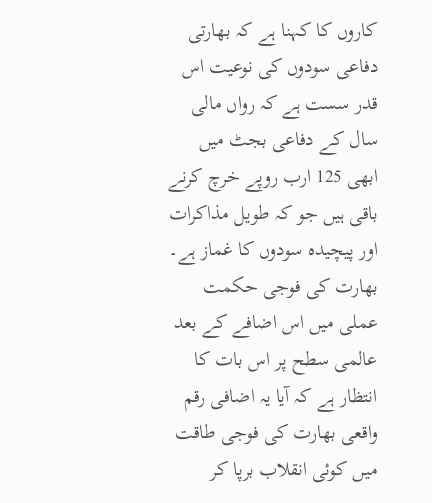کاروں کا کہنا ہے کہ بھارتی دفاعی سودوں کی نوعیت اس قدر سست ہے کہ رواں مالی سال کے دفاعی بجٹ میں ابھی 125 ارب روپے خرچ کرنے باقی ہیں جو کہ طویل مذاکرات اور پیچیدہ سودوں کا غماز ہے۔
بھارت کی فوجی حکمت عملی میں اس اضافے کے بعد عالمی سطح پر اس بات کا انتظار ہے کہ آیا یہ اضافی رقم واقعی بھارت کی فوجی طاقت میں کوئی انقلاب برپا کر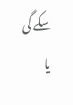سکے گی یا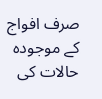صرف افواج کے موجودہ حالات کی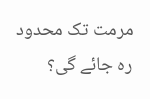مرمت تک محدود رہ جائے گی؟